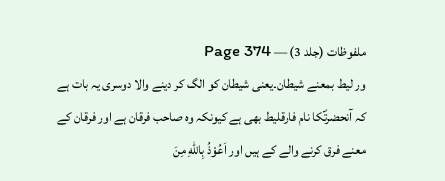ملفوظات (جلد 3) — Page 374
ور لیط بمعنے شیطان۔یعنی شیطان کو الگ کر دینے والا دوسری یہ بات ہے کہ آنحضرتؐکا نام فارقلیط بھی ہے کیونکہ وہ صاحب فرقان ہے اور فرقان کے معنے فرق کرنے والے کے ہیں اور اَعُوْذُ بِاللّٰهِ مِنَ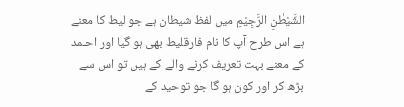الشَّيْطٰنِ الرَّجِيْمِ میں لفظ شیطان ہے جو لیط کا معنے ہے اس طرح آپ کا نام فارقلیط بھی ہو گیا اور احـمد کے معنے بہت تعریف کرنے والے کے ہیں تو اس سے بڑھ کر اور کون ہو گا جو توحید کے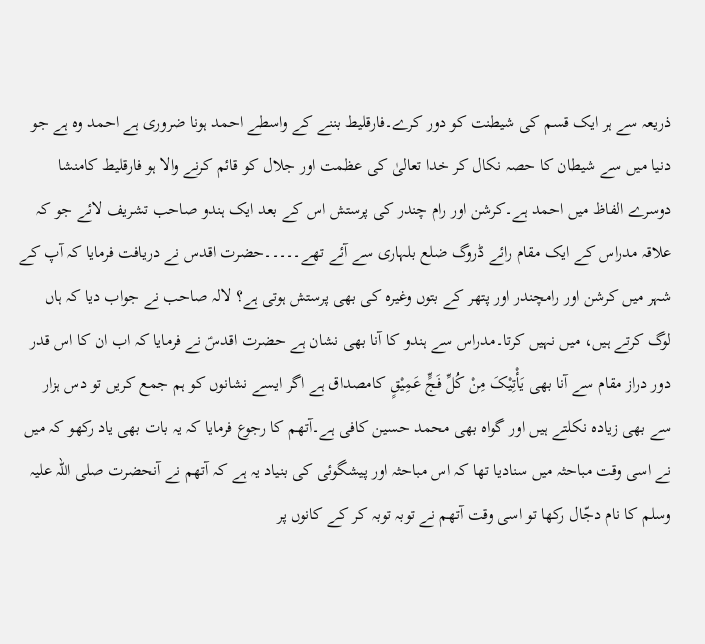ذریعہ سے ہر ایک قسم کی شیطنت کو دور کرے۔فارقلیط بننے کے واسطے احمد ہونا ضروری ہے احمد وہ ہے جو دنیا میں سے شیطان کا حصہ نکال کر خدا تعالیٰ کی عظمت اور جلال کو قائم کرنے والا ہو فارقلیط کامنشا دوسرے الفاظ میں احمد ہے۔کرشن اور رام چندر کی پرستش اس کے بعد ایک ہندو صاحب تشریف لائے جو کہ علاقہ مدراس کے ایک مقام رائے ڈروگ ضلع بلہاری سے آئے تھے۔۔۔۔۔حضرت اقدس نے دریافت فرمایا کہ آپ کے شہر میں کرشن اور رامچندر اور پتھر کے بتوں وغیرہ کی بھی پرستش ہوتی ہے؟ لالہ صاحب نے جواب دیا کہ ہاں لوگ کرتے ہیں، میں نہیں کرتا۔مدراس سے ہندو کا آنا بھی نشان ہے حضرت اقدسؑ نے فرمایا کہ اب ان کا اس قدر دور دراز مقام سے آنا بھی یَأْتِیْکَ مِنْ کُلِّ فَجٍّ عَمِیْقٍ کامصداق ہے اگر ایسے نشانوں کو ہم جمع کریں تو دس ہزار سے بھی زیادہ نکلتے ہیں اور گواہ بھی محمد حسین کافی ہے۔آتھم کا رجوع فرمایا کہ یہ بات بھی یاد رکھو کہ میں نے اسی وقت مباحثہ میں سنادیا تھا کہ اس مباحثہ اور پیشگوئی کی بنیاد یہ ہے کہ آتھم نے آنحضرت صلی اللہ علیہ وسلم کا نام دجّال رکھا تو اسی وقت آتھم نے توبہ توبہ کر کے کانوں پر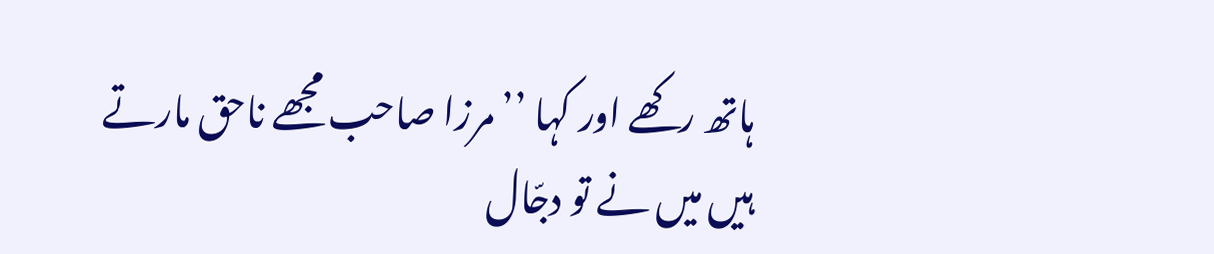ہاتھ رکھے اور کہا ’’مرزا صاحب مجھے ناحق مارتے ہیں میں نے تو دجّال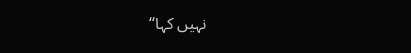نہیں کہا‘‘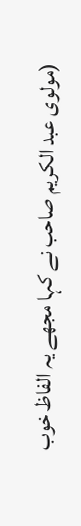(مولوی عبد الکریم صاحب نے کہا مجھے یہ الفاظ خوب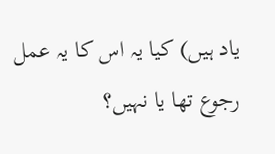یاد ہیں) کیا یہ اس کا یہ عمل رجوع تھا یا نہیں؟